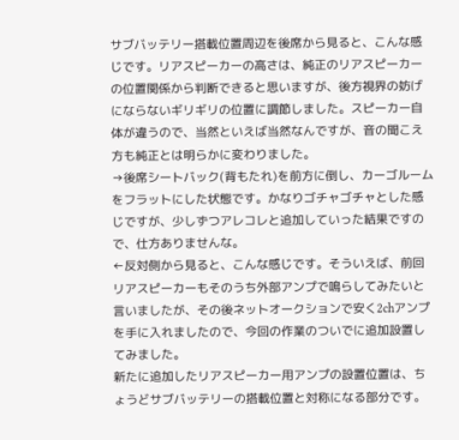サブバッテリー搭載位置周辺を後席から見ると、こんな感じです。リアスピーカーの高さは、純正のリアスピーカーの位置関係から判断できると思いますが、後方視界の妨げにならないギリギリの位置に調節しました。スピーカー自体が違うので、当然といえば当然なんですが、音の聞こえ方も純正とは明らかに変わりました。
→後席シートバック(背もたれ)を前方に倒し、カーゴルームをフラットにした状態です。かなりゴチャゴチャとした感じですが、少しずつアレコレと追加していった結果ですので、仕方ありませんな。
←反対側から見ると、こんな感じです。そういえば、前回リアスピーカーもそのうち外部アンプで鳴らしてみたいと言いましたが、その後ネットオークションで安く2chアンプを手に入れましたので、今回の作業のついでに追加設置してみました。
新たに追加したリアスピーカー用アンプの設置位置は、ちょうどサブバッテリーの搭載位置と対称になる部分です。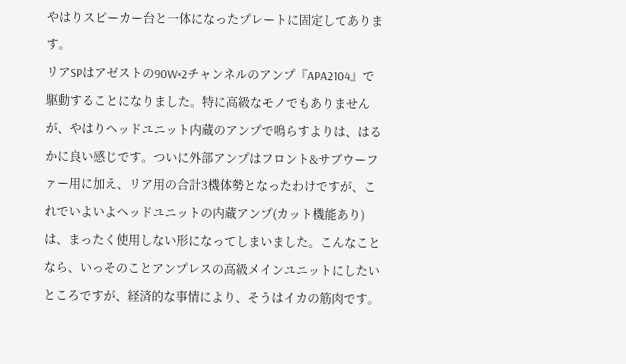やはりスピーカー台と一体になったプレートに固定してあります。
リアSPはアゼストの90W×2チャンネルのアンプ『APA2104』で駆動することになりました。特に高級なモノでもありませんが、やはりヘッドユニット内蔵のアンプで鳴らすよりは、はるかに良い感じです。ついに外部アンプはフロント&サブウーファー用に加え、リア用の合計3機体勢となったわけですが、これでいよいよヘッドユニットの内蔵アンプ(カット機能あり)は、まったく使用しない形になってしまいました。こんなことなら、いっそのことアンプレスの高級メインユニットにしたいところですが、経済的な事情により、そうはイカの筋肉です。